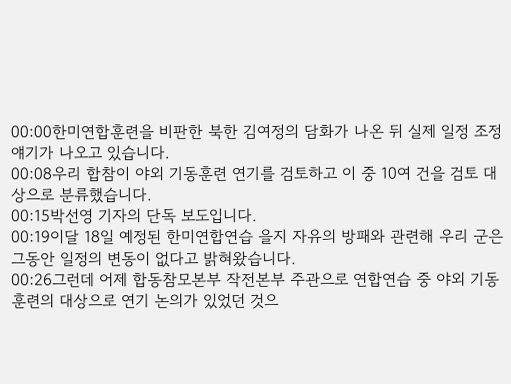00:00한미연합훈련을 비판한 북한 김여정의 담화가 나온 뒤 실제 일정 조정 얘기가 나오고 있습니다.
00:08우리 합참이 야외 기동훈련 연기를 검토하고 이 중 10여 건을 검토 대상으로 분류했습니다.
00:15박선영 기자의 단독 보도입니다.
00:19이달 18일 예정된 한미연합연습 을지 자유의 방패와 관련해 우리 군은 그동안 일정의 변동이 없다고 밝혀왔습니다.
00:26그런데 어제 합동참모본부 작전본부 주관으로 연합연습 중 야외 기동훈련의 대상으로 연기 논의가 있었던 것으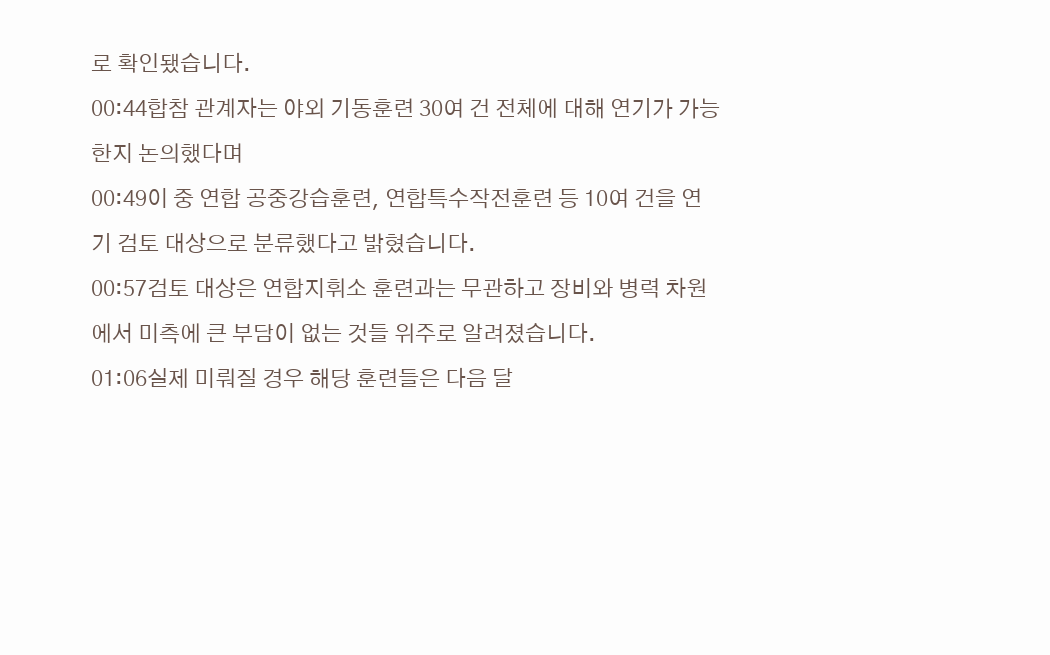로 확인됐습니다.
00:44합참 관계자는 야외 기동훈련 30여 건 전체에 대해 연기가 가능한지 논의했다며
00:49이 중 연합 공중강습훈련, 연합특수작전훈련 등 10여 건을 연기 검토 대상으로 분류했다고 밝혔습니다.
00:57검토 대상은 연합지휘소 훈련과는 무관하고 장비와 병력 차원에서 미측에 큰 부담이 없는 것들 위주로 알려졌습니다.
01:06실제 미뤄질 경우 해당 훈련들은 다음 달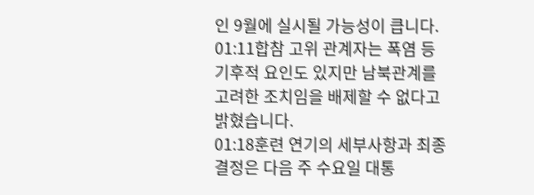인 9월에 실시될 가능성이 큽니다.
01:11합참 고위 관계자는 폭염 등 기후적 요인도 있지만 남북관계를 고려한 조치임을 배제할 수 없다고 밝혔습니다.
01:18훈련 연기의 세부사항과 최종 결정은 다음 주 수요일 대통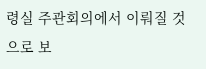령실 주관회의에서 이뤄질 것으로 보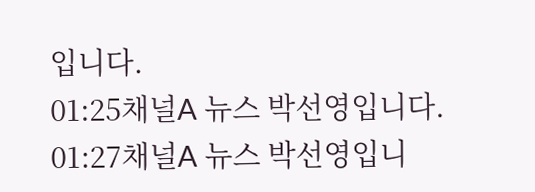입니다.
01:25채널A 뉴스 박선영입니다.
01:27채널A 뉴스 박선영입니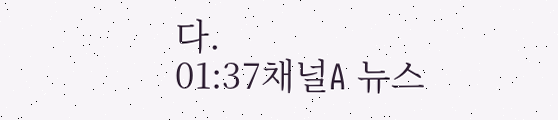다.
01:37채널A 뉴스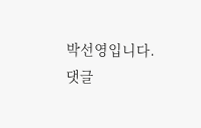박선영입니다.
댓글